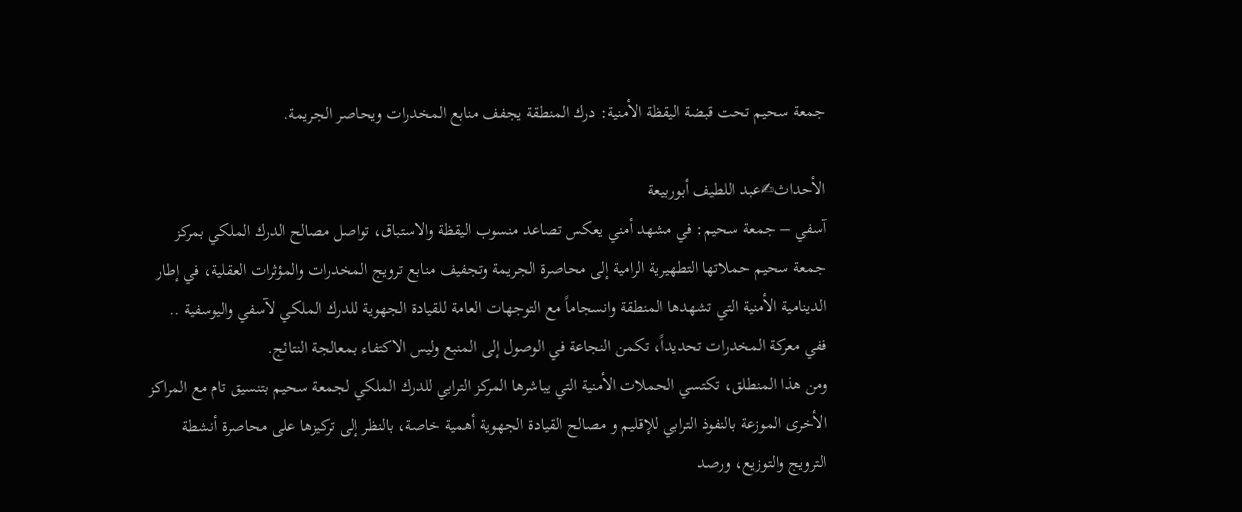جمعة سحيم تحت قبضة اليقظة الأمنية: درك المنطقة يجفف منابع المخدرات ويحاصر الجريمة.

الأحداث✍عبد اللطيف أبوربيعة
آسفي – جمعة سحيم: في مشهد أمني يعكس تصاعد منسوب اليقظة والاستباق، تواصل مصالح الدرك الملكي بمركز جمعة سحيم حملاتها التطهيرية الرامية إلى محاصرة الجريمة وتجفيف منابع ترويج المخدرات والمؤثرات العقلية، في إطار الدينامية الأمنية التي تشهدها المنطقة وانسجاماً مع التوجهات العامة للقيادة الجهوية للدرك الملكي لآسفي واليوسفية ..
ففي معركة المخدرات تحديداً، تكمن النجاعة في الوصول إلى المنبع وليس الاكتفاء بمعالجة النتائج.
ومن هذا المنطلق، تكتسي الحملات الأمنية التي يباشرها المركز الترابي للدرك الملكي لجمعة سحيم بتنسيق تام مع المراكز الأخرى الموزعة بالنفوذ الترابي للإقليم و مصالح القيادة الجهوية أهمية خاصة، بالنظر إلى تركيزها على محاصرة أنشطة الترويج والتوزيع، ورصد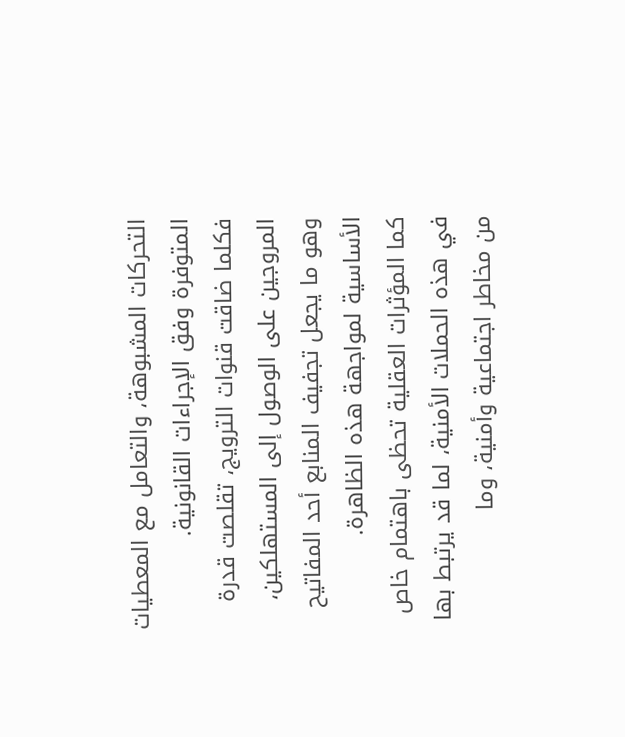التحركات المشبوهة، والتعامل مع المعطيات المتوفرة وفق الإجراءات القانونية.
فكلما ضاقت قنوات الترويج، تقلصت قدرة المروجين على الوصول إلى المستهلكين، وهو ما يجعل تجفيف المنابع أحد المفاتيح الأساسية لمواجهة هذه الظاهرة.
كما المؤثرات العقلية تحظى باهتمام خاص في هذه الحملات الأمنية، لما قد يرتبط بها من مخاطر اجتماعية وأمنية، وما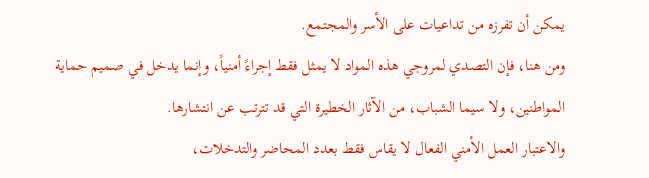يمكن أن تفرزه من تداعيات على الأسر والمجتمع.
ومن هنا، فإن التصدي لمروجي هذه المواد لا يمثل فقط إجراءً أمنياً، وإنما يدخل في صميم حماية المواطنين، ولا سيما الشباب، من الآثار الخطيرة التي قد تترتب عن انتشارها.
والاعتبار العمل الأمني الفعال لا يقاس فقط بعدد المحاضر والتدخلات،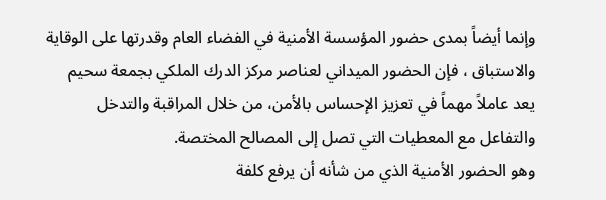وإنما أيضاً بمدى حضور المؤسسة الأمنية في الفضاء العام وقدرتها على الوقاية والاستباق ، فإن الحضور الميداني لعناصر مركز الدرك الملكي بجمعة سحيم يعد عاملاً مهماً في تعزيز الإحساس بالأمن، من خلال المراقبة والتدخل والتفاعل مع المعطيات التي تصل إلى المصالح المختصة.
وهو الحضور الأمنية الذي من شأنه أن يرفع كلفة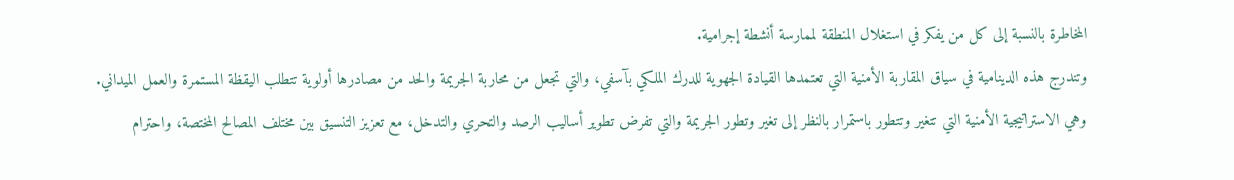المخاطرة بالنسبة إلى كل من يفكر في استغلال المنطقة لممارسة أنشطة إجرامية.
وتندرج هذه الدينامية في سياق المقاربة الأمنية التي تعتمدها القيادة الجهوية للدرك الملكي بآسفي، والتي تجعل من محاربة الجريمة والحد من مصادرها أولوية تتطلب اليقظة المستمرة والعمل الميداني.
وهي الاستراتيجية الأمنية التي تتغير وتتطور باستمرار بالنظر إلى تغير وتطور الجريمة والتي تفرض تطوير أساليب الرصد والتحري والتدخل، مع تعزيز التنسيق بين مختلف المصالح المختصة، واحترام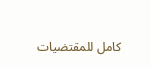كامل للمقتضيات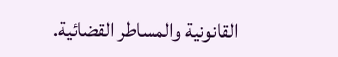القانونية والمساطر القضائية.